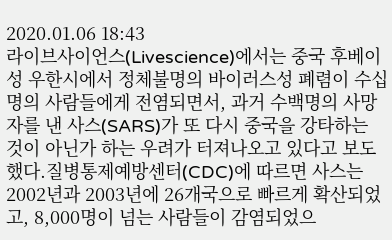2020.01.06 18:43
라이브사이언스(Livescience)에서는 중국 후베이성 우한시에서 정체불명의 바이러스성 폐렴이 수십 명의 사람들에게 전염되면서, 과거 수백명의 사망자를 낸 사스(SARS)가 또 다시 중국을 강타하는 것이 아닌가 하는 우려가 터져나오고 있다고 보도했다.질병통제예방센터(CDC)에 따르면 사스는 2002년과 2003년에 26개국으로 빠르게 확산되었고, 8,000명이 넘는 사람들이 감염되었으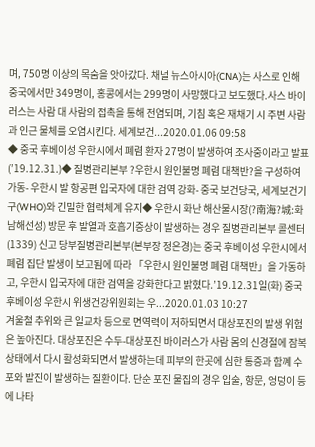며, 750명 이상의 목숨을 앗아갔다. 채널 뉴스아시아(CNA)는 사스로 인해 중국에서만 349명이, 홍콩에서는 299명이 사망했다고 보도했다.사스 바이러스는 사람 대 사람의 접촉을 통해 전염되며, 기침 혹은 재채기 시 주변 사람과 인근 물체를 오염시킨다. 세계보건...2020.01.06 09:58
◆ 중국 후베이성 우한시에서 폐렴 환자 27명이 발생하여 조사중이라고 발표(’19.12.31.)◆ 질병관리본부 ?우한시 원인불명 폐렴 대책반?을 구성하여 가동- 우한시 발 항공편 입국자에 대한 검역 강화- 중국 보건당국, 세계보건기구(WHO)와 긴밀한 협력체계 유지◆ 우한시 화난 해산물시장(?南海?城:화남해선성) 방문 후 발열과 호흡기증상이 발생하는 경우 질병관리본부 콜센터(1339) 신고 당부질병관리본부(본부장 정은경)는 중국 후베이성 우한시에서 폐렴 집단 발생이 보고됨에 따라 「우한시 원인불명 폐렴 대책반」을 가동하고, 우한시 입국자에 대한 검역을 강화한다고 밝혔다.’19.12.31일(화) 중국 후베이성 우한시 위생건강위원회는 우...2020.01.03 10:27
겨울철 추위와 큰 일교차 등으로 면역력이 저하되면서 대상포진의 발생 위험은 높아진다. 대상포진은 수두-대상포진 바이러스가 사람 몸의 신경절에 잠복상태에서 다시 활성화되면서 발생하는데 피부의 한곳에 심한 통증과 함꼐 수포와 발진이 발생하는 질환이다. 단순 포진 물집의 경우 입술, 항문, 엉덩이 등에 나타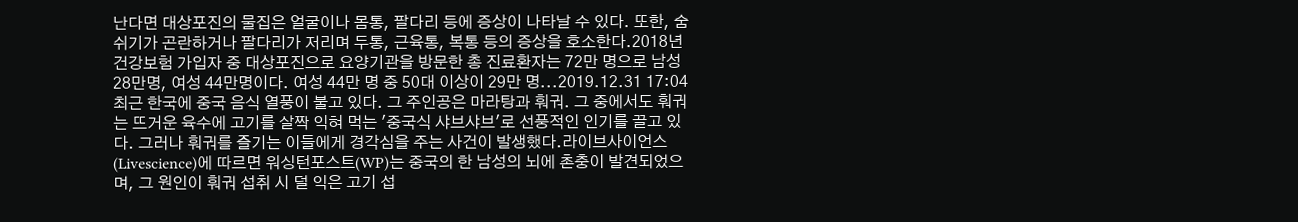난다면 대상포진의 물집은 얼굴이나 몸통, 팔다리 등에 증상이 나타날 수 있다. 또한, 숨쉬기가 곤란하거나 팔다리가 저리며 두통, 근육통, 복통 등의 증상을 호소한다.2018년 건강보험 가입자 중 대상포진으로 요양기관을 방문한 총 진료환자는 72만 명으로 남성 28만명, 여성 44만명이다. 여성 44만 명 중 50대 이상이 29만 명...2019.12.31 17:04
최근 한국에 중국 음식 열풍이 불고 있다. 그 주인공은 마라탕과 훠궈. 그 중에서도 훠궈는 뜨거운 육수에 고기를 살짝 익혀 먹는 '중국식 샤브샤브'로 선풍적인 인기를 끌고 있다. 그러나 훠궈를 즐기는 이들에게 경각심을 주는 사건이 발생했다.라이브사이언스(Livescience)에 따르면 워싱턴포스트(WP)는 중국의 한 남성의 뇌에 촌충이 발견되었으며, 그 원인이 훠궈 섭취 시 덜 익은 고기 섭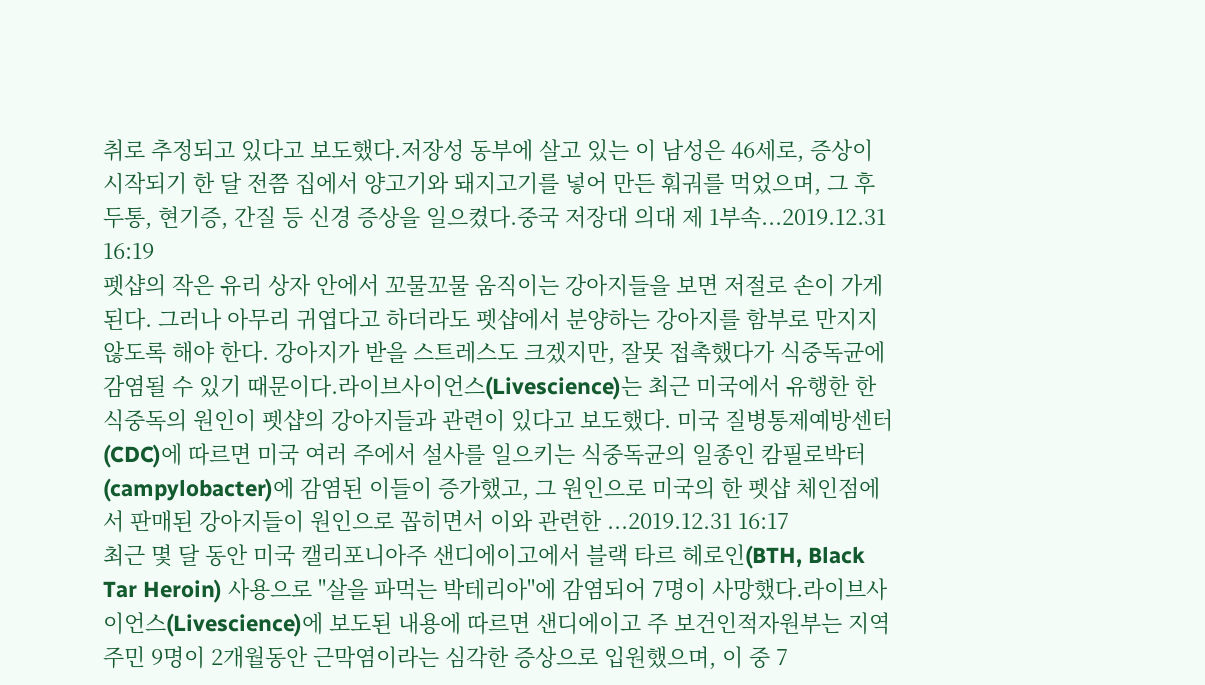취로 추정되고 있다고 보도했다.저장성 동부에 살고 있는 이 남성은 46세로, 증상이 시작되기 한 달 전쯤 집에서 양고기와 돼지고기를 넣어 만든 훠궈를 먹었으며, 그 후 두통, 현기증, 간질 등 신경 증상을 일으켰다.중국 저장대 의대 제 1부속...2019.12.31 16:19
펫샵의 작은 유리 상자 안에서 꼬물꼬물 움직이는 강아지들을 보면 저절로 손이 가게 된다. 그러나 아무리 귀엽다고 하더라도 펫샵에서 분양하는 강아지를 함부로 만지지 않도록 해야 한다. 강아지가 받을 스트레스도 크겠지만, 잘못 접촉했다가 식중독균에 감염될 수 있기 때문이다.라이브사이언스(Livescience)는 최근 미국에서 유행한 한 식중독의 원인이 펫샵의 강아지들과 관련이 있다고 보도했다. 미국 질병통제예방센터(CDC)에 따르면 미국 여러 주에서 설사를 일으키는 식중독균의 일종인 캄필로박터(campylobacter)에 감염된 이들이 증가했고, 그 원인으로 미국의 한 펫샵 체인점에서 판매된 강아지들이 원인으로 꼽히면서 이와 관련한 ...2019.12.31 16:17
최근 몇 달 동안 미국 캘리포니아주 샌디에이고에서 블랙 타르 헤로인(BTH, Black Tar Heroin) 사용으로 "살을 파먹는 박테리아"에 감염되어 7명이 사망했다.라이브사이언스(Livescience)에 보도된 내용에 따르면 샌디에이고 주 보건인적자원부는 지역 주민 9명이 2개월동안 근막염이라는 심각한 증상으로 입원했으며, 이 중 7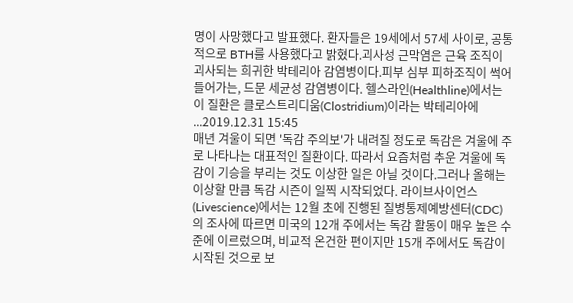명이 사망했다고 발표했다. 환자들은 19세에서 57세 사이로, 공통적으로 BTH를 사용했다고 밝혔다.괴사성 근막염은 근육 조직이 괴사되는 희귀한 박테리아 감염병이다.피부 심부 피하조직이 썩어들어가는, 드문 세균성 감염병이다. 헬스라인(Healthline)에서는 이 질환은 클로스트리디움(Clostridium)이라는 박테리아에 ...2019.12.31 15:45
매년 겨울이 되면 '독감 주의보'가 내려질 정도로 독감은 겨울에 주로 나타나는 대표적인 질환이다. 따라서 요즘처럼 추운 겨울에 독감이 기승을 부리는 것도 이상한 일은 아닐 것이다.그러나 올해는 이상할 만큼 독감 시즌이 일찍 시작되었다. 라이브사이언스(Livescience)에서는 12월 초에 진행된 질병통제예방센터(CDC)의 조사에 따르면 미국의 12개 주에서는 독감 활동이 매우 높은 수준에 이르렀으며, 비교적 온건한 편이지만 15개 주에서도 독감이 시작된 것으로 보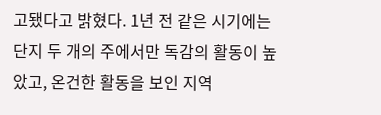고됐다고 밝혔다. 1년 전 같은 시기에는 단지 두 개의 주에서만 독감의 활동이 높았고, 온건한 활동을 보인 지역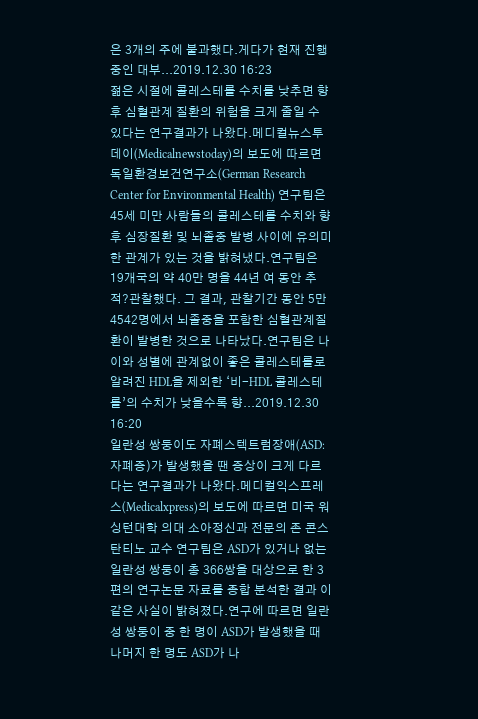은 3개의 주에 불과했다.게다가 현재 진행 중인 대부...2019.12.30 16:23
젊은 시절에 콜레스테롤 수치를 낮추면 향후 심혈관계 질환의 위험을 크게 줄일 수 있다는 연구결과가 나왔다.메디컬뉴스투데이(Medicalnewstoday)의 보도에 따르면 독일환경보건연구소(German Research Center for Environmental Health) 연구팀은 45세 미만 사람들의 콜레스테롤 수치와 향후 심장질환 및 뇌졸중 발병 사이에 유의미한 관계가 있는 것을 밝혀냈다.연구팀은 19개국의 약 40만 명을 44년 여 동안 추적?관찰했다. 그 결과, 관찰기간 동안 5만4542명에서 뇌졸중을 포함한 심혈관계질환이 발병한 것으로 나타났다.연구팀은 나이와 성별에 관계없이 좋은 콜레스테롤로 알려진 HDL을 제외한 ‘비-HDL 콜레스테롤’의 수치가 낮을수록 향...2019.12.30 16:20
일란성 쌍둥이도 자폐스텍트럼장애(ASD: 자폐증)가 발생했을 땐 증상이 크게 다르다는 연구결과가 나왔다.메디컬익스프레스(Medicalxpress)의 보도에 따르면 미국 워싱턴대학 의대 소아정신과 전문의 존 콘스탄티노 교수 연구팀은 ASD가 있거나 없는 일란성 쌍둥이 총 366쌍을 대상으로 한 3편의 연구논문 자료를 종합 분석한 결과 이 같은 사실이 밝혀졌다.연구에 따르면 일란성 쌍둥이 중 한 명이 ASD가 발생했을 때 나머지 한 명도 ASD가 나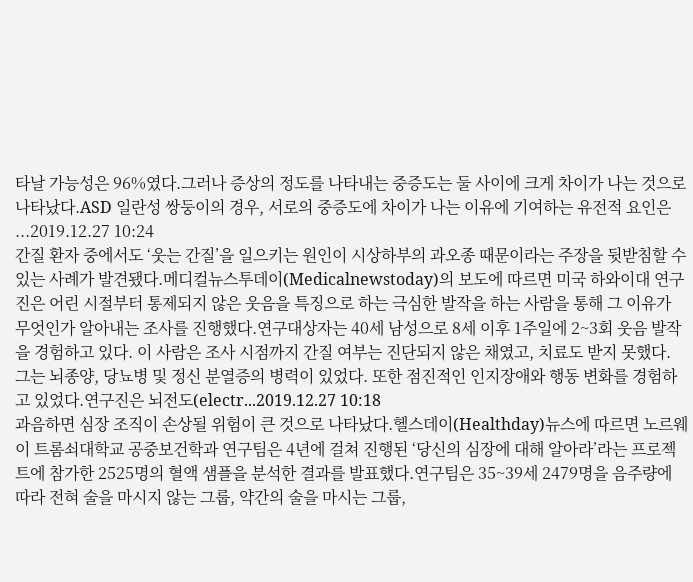타날 가능성은 96%였다.그러나 증상의 정도를 나타내는 중증도는 둘 사이에 크게 차이가 나는 것으로 나타났다.ASD 일란성 쌍둥이의 경우, 서로의 중증도에 차이가 나는 이유에 기여하는 유전적 요인은 ...2019.12.27 10:24
간질 환자 중에서도 ‘웃는 간질’을 일으키는 원인이 시상하부의 과오종 때문이라는 주장을 뒷받침할 수 있는 사례가 발견됐다.메디컬뉴스투데이(Medicalnewstoday)의 보도에 따르면 미국 하와이대 연구진은 어린 시절부터 통제되지 않은 웃음을 특징으로 하는 극심한 발작을 하는 사람을 통해 그 이유가 무엇인가 알아내는 조사를 진행했다.연구대상자는 40세 남성으로 8세 이후 1주일에 2~3회 웃음 발작을 경험하고 있다. 이 사람은 조사 시점까지 간질 여부는 진단되지 않은 채였고, 치료도 받지 못했다. 그는 뇌종양, 당뇨병 및 정신 분열증의 병력이 있었다. 또한 점진적인 인지장애와 행동 변화를 경험하고 있었다.연구진은 뇌전도(electr...2019.12.27 10:18
과음하면 심장 조직이 손상될 위험이 큰 것으로 나타났다.헬스데이(Healthday)뉴스에 따르면 노르웨이 트롬쇠대학교 공중보건학과 연구팀은 4년에 걸쳐 진행된 ‘당신의 심장에 대해 알아라’라는 프로젝트에 참가한 2525명의 혈액 샘플을 분석한 결과를 발표했다.연구팀은 35~39세 2479명을 음주량에 따라 전혀 술을 마시지 않는 그룹, 약간의 술을 마시는 그룹,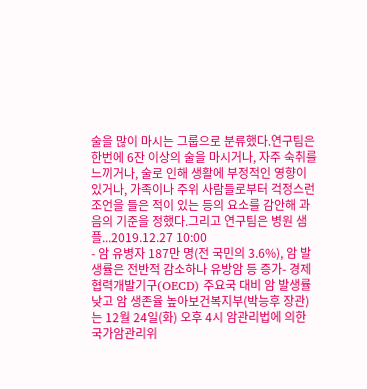술을 많이 마시는 그룹으로 분류했다.연구팀은 한번에 6잔 이상의 술을 마시거나, 자주 숙취를 느끼거나, 술로 인해 생활에 부정적인 영향이 있거나, 가족이나 주위 사람들로부터 걱정스런 조언을 들은 적이 있는 등의 요소를 감안해 과음의 기준을 정했다.그리고 연구팀은 병원 샘플...2019.12.27 10:00
- 암 유병자 187만 명(전 국민의 3.6%), 암 발생률은 전반적 감소하나 유방암 등 증가- 경제협력개발기구(OECD) 주요국 대비 암 발생률 낮고 암 생존율 높아보건복지부(박능후 장관)는 12월 24일(화) 오후 4시 암관리법에 의한 국가암관리위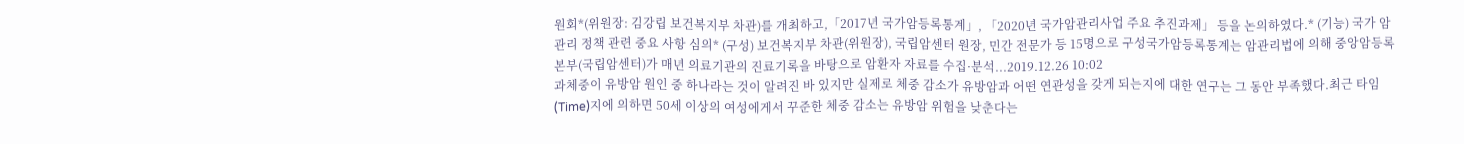원회*(위원장: 김강립 보건복지부 차관)를 개최하고,「2017년 국가암등록통계」, 「2020년 국가암관리사업 주요 추진과제」 등을 논의하였다.* (기능) 국가 암관리 정책 관련 중요 사항 심의* (구성) 보건복지부 차관(위원장), 국립암센터 원장, 민간 전문가 등 15명으로 구성국가암등록통계는 암관리법에 의해 중앙암등록본부(국립암센터)가 매년 의료기관의 진료기록을 바탕으로 암환자 자료를 수집·분석...2019.12.26 10:02
과체중이 유방암 원인 중 하나라는 것이 알려진 바 있지만 실제로 체중 감소가 유방암과 어떤 연관성을 갖게 되는지에 대한 연구는 그 동안 부족했다.최근 타임(Time)지에 의하면 50세 이상의 여성에게서 꾸준한 체중 감소는 유방암 위험을 낮춘다는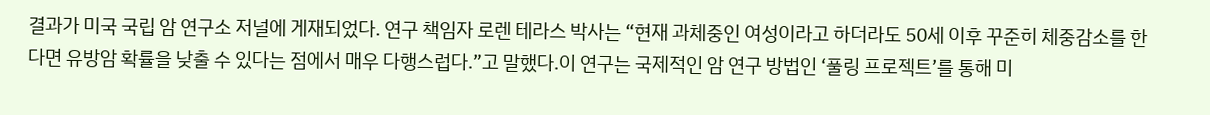결과가 미국 국립 암 연구소 저널에 게재되었다. 연구 책임자 로렌 테라스 박사는 “현재 과체중인 여성이라고 하더라도 50세 이후 꾸준히 체중감소를 한다면 유방암 확률을 낮출 수 있다는 점에서 매우 다행스럽다.”고 말했다.이 연구는 국제적인 암 연구 방법인 ‘풀링 프로젝트’를 통해 미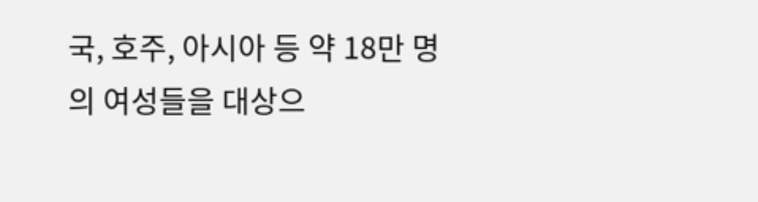국, 호주, 아시아 등 약 18만 명의 여성들을 대상으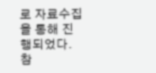로 자료수집을 통해 진행되었다. 참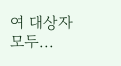여 대상자 모두...